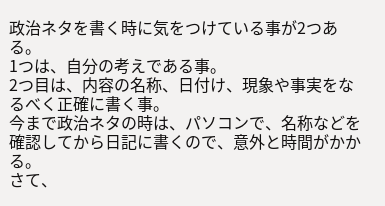政治ネタを書く時に気をつけている事が2つある。
1つは、自分の考えである事。
2つ目は、内容の名称、日付け、現象や事実をなるべく正確に書く事。
今まで政治ネタの時は、パソコンで、名称などを確認してから日記に書くので、意外と時間がかかる。
さて、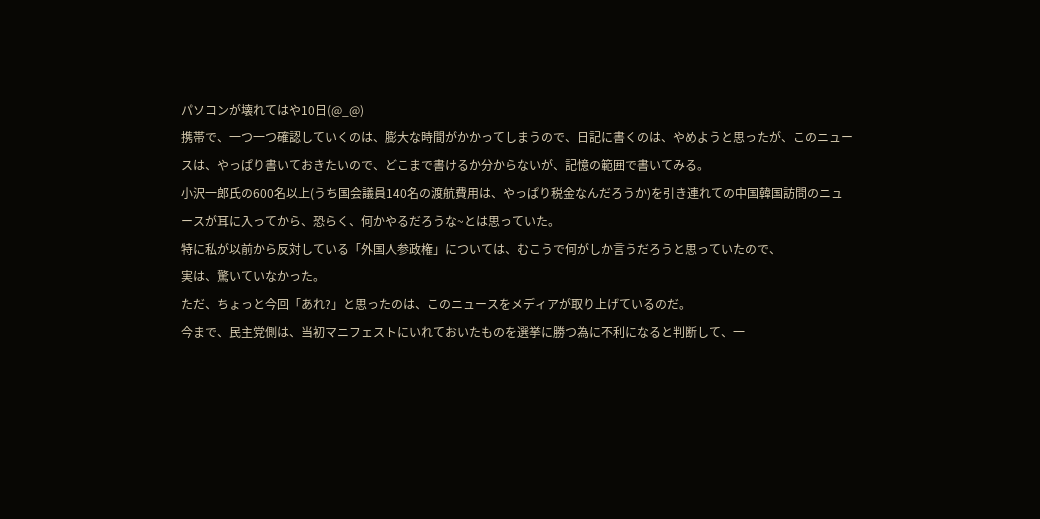パソコンが壊れてはや10日(@_@)
携帯で、一つ一つ確認していくのは、膨大な時間がかかってしまうので、日記に書くのは、やめようと思ったが、このニュースは、やっぱり書いておきたいので、どこまで書けるか分からないが、記憶の範囲で書いてみる。
小沢一郎氏の600名以上(うち国会議員140名の渡航費用は、やっぱり税金なんだろうか)を引き連れての中国韓国訪問のニュースが耳に入ってから、恐らく、何かやるだろうな~とは思っていた。
特に私が以前から反対している「外国人参政権」については、むこうで何がしか言うだろうと思っていたので、
実は、驚いていなかった。
ただ、ちょっと今回「あれ?」と思ったのは、このニュースをメディアが取り上げているのだ。
今まで、民主党側は、当初マニフェストにいれておいたものを選挙に勝つ為に不利になると判断して、一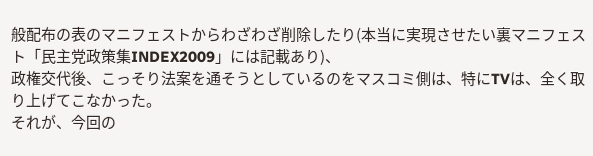般配布の表のマニフェストからわざわざ削除したり(本当に実現させたい裏マニフェスト「民主党政策集INDEX2009」には記載あり)、
政権交代後、こっそり法案を通そうとしているのをマスコミ側は、特にTVは、全く取り上げてこなかった。
それが、今回の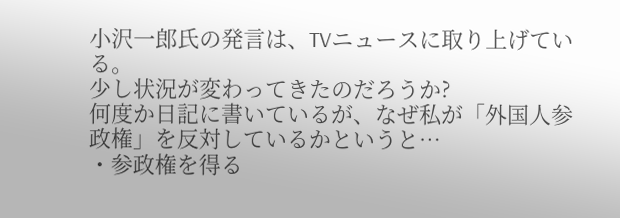小沢一郎氏の発言は、TVニュースに取り上げている。
少し状況が変わってきたのだろうか?
何度か日記に書いているが、なぜ私が「外国人参政権」を反対しているかというと…
・参政権を得る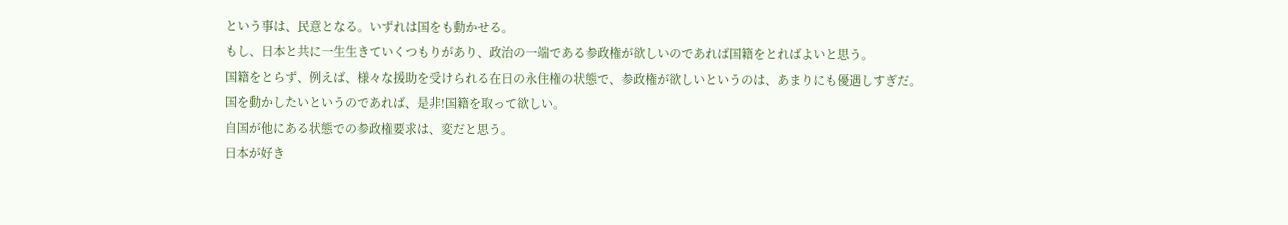という事は、民意となる。いずれは国をも動かせる。
もし、日本と共に一生生きていくつもりがあり、政治の一端である参政権が欲しいのであれば国籍をとればよいと思う。
国籍をとらず、例えば、様々な援助を受けられる在日の永住権の状態で、参政権が欲しいというのは、あまりにも優遇しすぎだ。
国を動かしたいというのであれば、是非!国籍を取って欲しい。
自国が他にある状態での参政権要求は、変だと思う。
日本が好き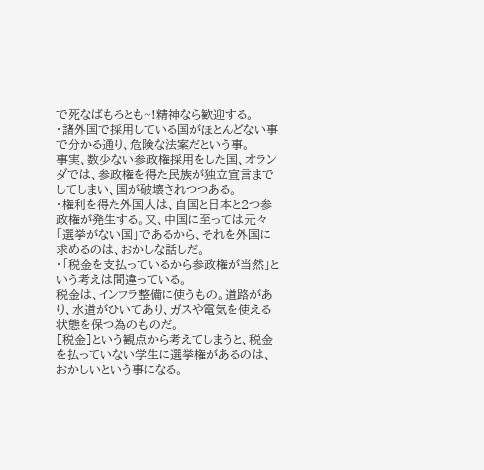で死なばもろとも~!精神なら歓迎する。
・諸外国で採用している国がほとんどない事で分かる通り、危険な法案だという事。
事実、数少ない参政権採用をした国、オランダでは、参政権を得た民族が独立宣言までしてしまい、国が破壊されつつある。
・権利を得た外国人は、自国と日本と2つ参政権が発生する。又、中国に至っては元々「選挙がない国」であるから、それを外国に求めるのは、おかしな話しだ。
・「税金を支払っているから参政権が当然」という考えは間違っている。
税金は、インフラ整備に使うもの。道路があり、水道がひいてあり、ガスや電気を使える状態を保つ為のものだ。
[税金]という観点から考えてしまうと、税金を払っていない学生に選挙権があるのは、おかしいという事になる。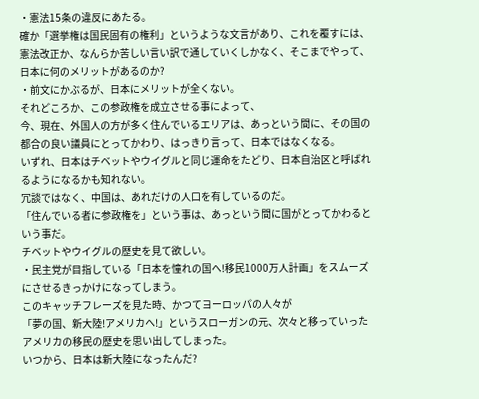・憲法15条の違反にあたる。
確か「選挙権は国民固有の権利」というような文言があり、これを覆すには、憲法改正か、なんらか苦しい言い訳で通していくしかなく、そこまでやって、日本に何のメリットがあるのか?
・前文にかぶるが、日本にメリットが全くない。
それどころか、この参政権を成立させる事によって、
今、現在、外国人の方が多く住んでいるエリアは、あっという間に、その国の都合の良い議員にとってかわり、はっきり言って、日本ではなくなる。
いずれ、日本はチベットやウイグルと同じ運命をたどり、日本自治区と呼ばれるようになるかも知れない。
冗談ではなく、中国は、あれだけの人口を有しているのだ。
「住んでいる者に参政権を」という事は、あっという間に国がとってかわるという事だ。
チベットやウイグルの歴史を見て欲しい。
・民主党が目指している「日本を憧れの国へ!移民1000万人計画」をスムーズにさせるきっかけになってしまう。
このキャッチフレーズを見た時、かつてヨーロッパの人々が
「夢の国、新大陸!アメリカへ!」というスローガンの元、次々と移っていったアメリカの移民の歴史を思い出してしまった。
いつから、日本は新大陸になったんだ?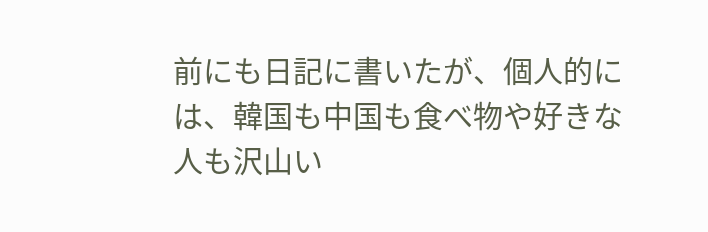前にも日記に書いたが、個人的には、韓国も中国も食べ物や好きな人も沢山い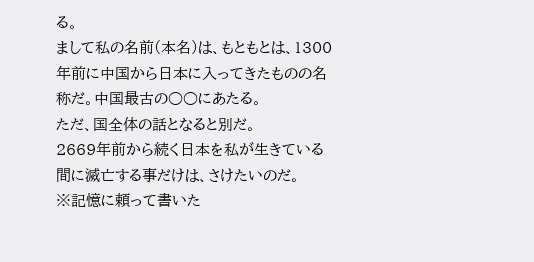る。
まして私の名前(本名)は、もともとは、1300年前に中国から日本に入ってきたものの名称だ。中国最古の○○にあたる。
ただ、国全体の話となると別だ。
2669年前から続く日本を私が生きている間に滅亡する事だけは、さけたいのだ。
※記憶に頼って書いた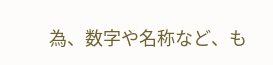為、数字や名称など、も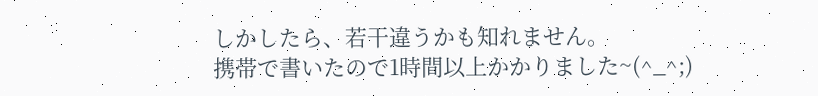しかしたら、若干違うかも知れません。
携帯で書いたので1時間以上かかりました~(^_^;)